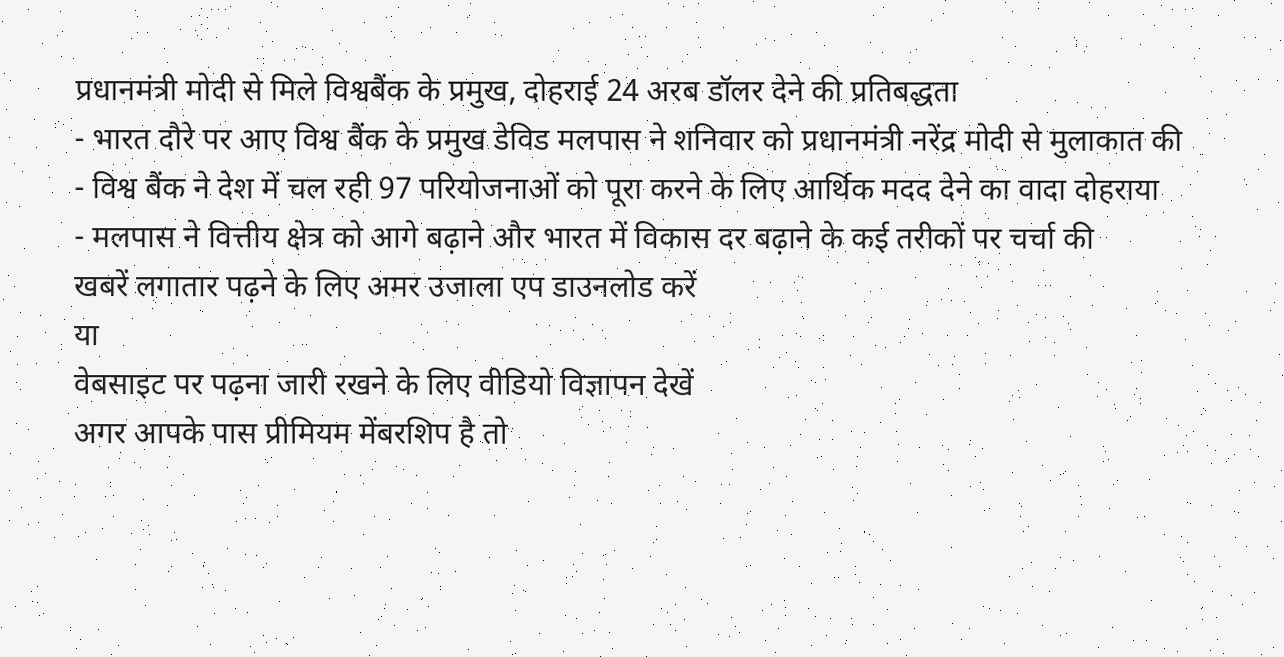प्रधानमंत्री मोदी से मिले विश्वबैंक के प्रमुख, दोहराई 24 अरब डॉलर देने की प्रतिबद्धता
- भारत दौरे पर आए विश्व बैंक के प्रमुख डेविड मलपास ने शनिवार को प्रधानमंत्री नरेंद्र मोदी से मुलाकात की
- विश्व बैंक ने देश में चल रही 97 परियोजनाओं को पूरा करने के लिए आर्थिक मदद देने का वादा दोहराया
- मलपास ने वित्तीय क्षेत्र को आगे बढ़ाने और भारत में विकास दर बढ़ाने के कई तरीकों पर चर्चा की
खबरें लगातार पढ़ने के लिए अमर उजाला एप डाउनलोड करें
या
वेबसाइट पर पढ़ना जारी रखने के लिए वीडियो विज्ञापन देखें
अगर आपके पास प्रीमियम मेंबरशिप है तो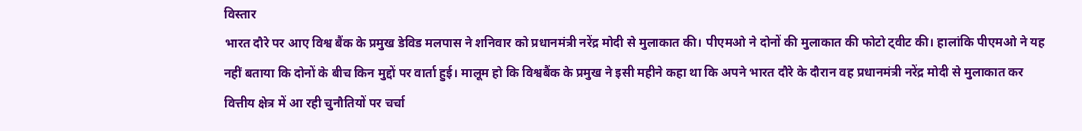विस्तार
भारत दौरे पर आए विश्व बैंक के प्रमुख डेविड मलपास ने शनिवार को प्रधानमंत्री नरेंद्र मोदी से मुलाकात की। पीएमओ ने दोनों की मुलाकात की फोटो ट्वीट की। हालांकि पीएमओ ने यह नहीं बताया कि दोनों के बीच किन मुद्दों पर वार्ता हुई। मालूम हो कि विश्वबैंक के प्रमुख ने इसी महीने कहा था कि अपने भारत दौरे के दौरान वह प्रधानमंत्री नरेंद्र मोदी से मुलाकात कर वित्तीय क्षेत्र में आ रही चुनौतियों पर चर्चा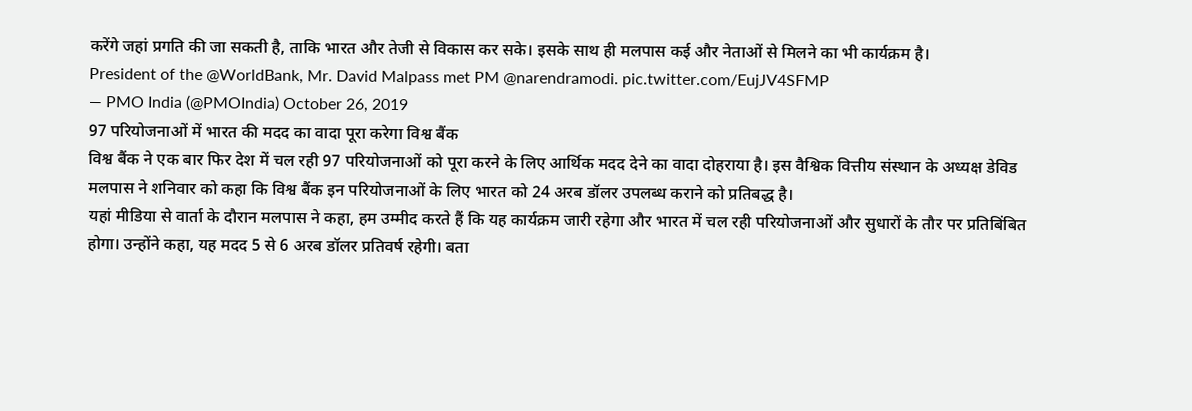करेंगे जहां प्रगति की जा सकती है, ताकि भारत और तेजी से विकास कर सके। इसके साथ ही मलपास कई और नेताओं से मिलने का भी कार्यक्रम है।
President of the @WorldBank, Mr. David Malpass met PM @narendramodi. pic.twitter.com/EujJV4SFMP
— PMO India (@PMOIndia) October 26, 2019
97 परियोजनाओं में भारत की मदद का वादा पूरा करेगा विश्व बैंक
विश्व बैंक ने एक बार फिर देश में चल रही 97 परियोजनाओं को पूरा करने के लिए आर्थिक मदद देने का वादा दोहराया है। इस वैश्विक वित्तीय संस्थान के अध्यक्ष डेविड मलपास ने शनिवार को कहा कि विश्व बैंक इन परियोजनाओं के लिए भारत को 24 अरब डॉलर उपलब्ध कराने को प्रतिबद्ध है।
यहां मीडिया से वार्ता के दौरान मलपास ने कहा, हम उम्मीद करते हैं कि यह कार्यक्रम जारी रहेगा और भारत में चल रही परियोजनाओं और सुधारों के तौर पर प्रतिबिंबित होगा। उन्होंने कहा, यह मदद 5 से 6 अरब डॉलर प्रतिवर्ष रहेगी। बता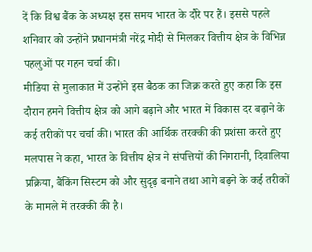दें कि विश्व बैंक के अध्यक्ष इस समय भारत के दौरे पर हैं। इससे पहले शनिवार को उन्होंने प्रधानमंत्री नरेंद्र मोदी से मिलकर वित्तीय क्षेत्र के विभिन्न पहलुओं पर गहन चर्चा की।
मीडिया से मुलाकात में उन्होंने इस बैठक का जिक्र करते हुए कहा कि इस दौरान हमने वित्तीय क्षेत्र को आगे बढ़ाने और भारत में विकास दर बढ़ाने के कई तरीकों पर चर्चा की। भारत की आर्थिक तरक्की की प्रशंसा करते हुए मलपास ने कहा, भारत के वित्तीय क्षेत्र ने संपत्तियों की निगरानी, दिवालिया प्रक्रिया, बैंकिंग सिस्टम को और सुदृढ़ बनाने तथा आगे बढ़ने के कई तरीकों के मामले में तरक्की की है।